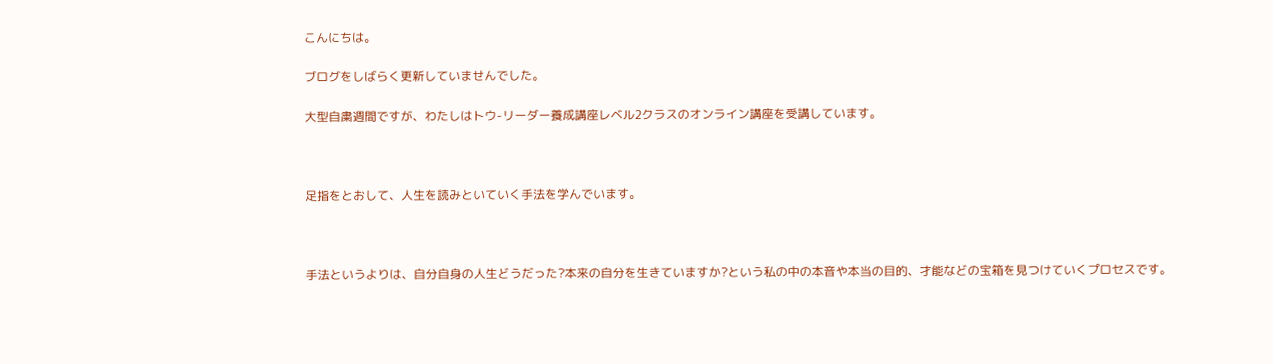こんにちは。

ブログをしばらく更新していませんでした。

大型自粛週間ですが、わたしはトウ-リーダー養成講座レベル2クラスのオンライン講座を受講しています。



足指をとおして、人生を読みといていく手法を学んでいます。



手法というよりは、自分自身の人生どうだった?本来の自分を生きていますか?という私の中の本音や本当の目的、才能などの宝箱を見つけていくプロセスです。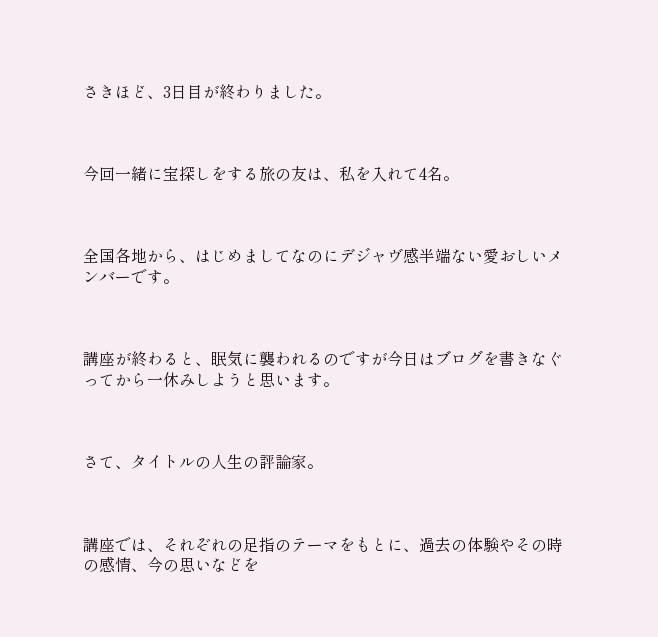さきほど、3日目が終わりました。



今回一緒に宝探しをする旅の友は、私を入れて4名。



全国各地から、はじめましてなのにデジャヴ感半端ない愛おしいメンバーです。



講座が終わると、眠気に襲われるのですが今日はブログを書きなぐってから一休みしようと思います。



さて、タイトルの人生の評論家。



講座では、それぞれの足指のテーマをもとに、過去の体験やその時の感情、今の思いなどを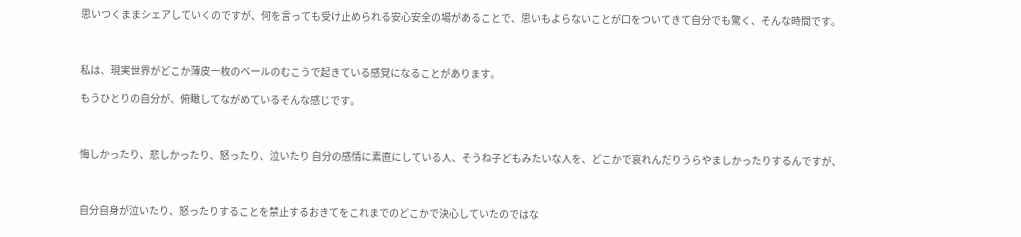思いつくままシェアしていくのですが、何を言っても受け止められる安心安全の場があることで、思いもよらないことが口をついてきて自分でも驚く、そんな時間です。



私は、現実世界がどこか薄皮一枚のベールのむこうで起きている感覚になることがあります。

もうひとりの自分が、俯瞰してながめているそんな感じです。



悔しかったり、悲しかったり、怒ったり、泣いたり 自分の感情に素直にしている人、そうね子どもみたいな人を、どこかで哀れんだりうらやましかったりするんですが、



自分自身が泣いたり、怒ったりすることを禁止するおきてをこれまでのどこかで決心していたのではな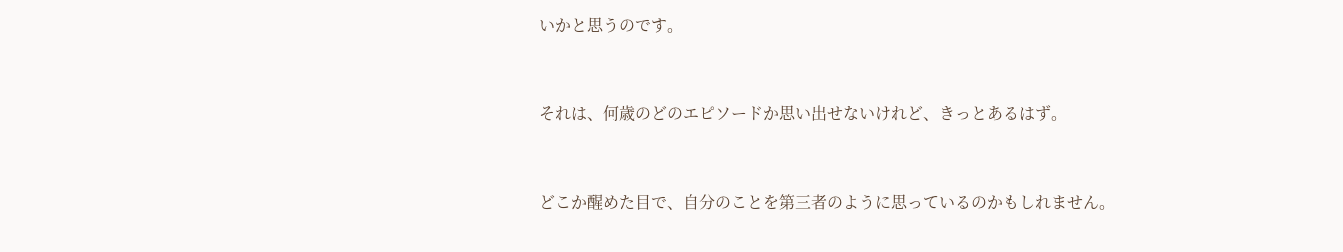いかと思うのです。



それは、何歳のどのエピソードか思い出せないけれど、きっとあるはず。



どこか醒めた目で、自分のことを第三者のように思っているのかもしれません。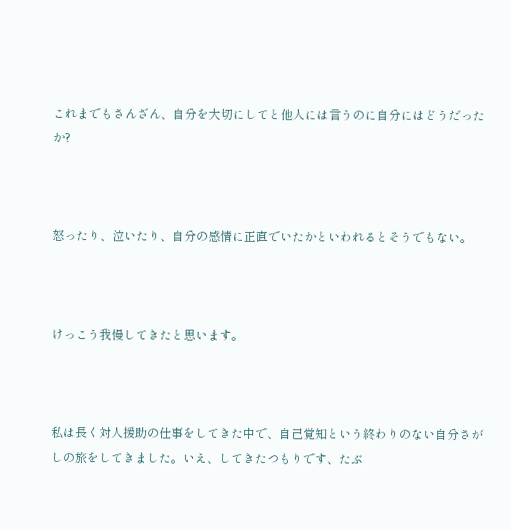これまでもさんざん、自分を大切にしてと他人には言うのに自分にはどうだったか?



怒ったり、泣いたり、自分の感情に正直でいたかといわれるとそうでもない。



けっこう我慢してきたと思います。



私は長く対人援助の仕事をしてきた中で、自己覚知という終わりのない自分さがしの旅をしてきました。いえ、してきたつもりです、たぶ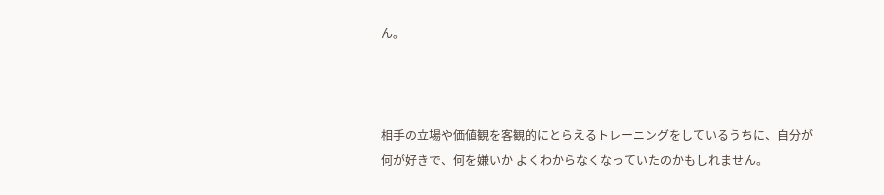ん。



相手の立場や価値観を客観的にとらえるトレーニングをしているうちに、自分が何が好きで、何を嫌いか よくわからなくなっていたのかもしれません。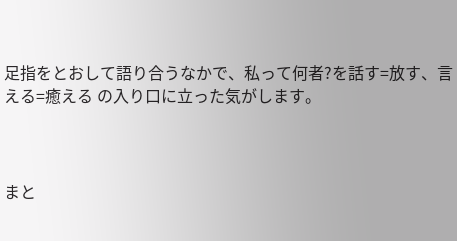足指をとおして語り合うなかで、私って何者?を話す=放す、言える=癒える の入り口に立った気がします。



まと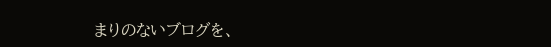まりのないブログを、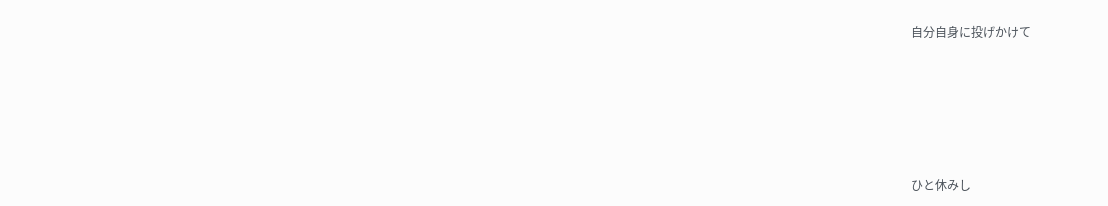自分自身に投げかけて





ひと休みし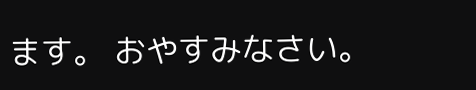ます。 おやすみなさい。